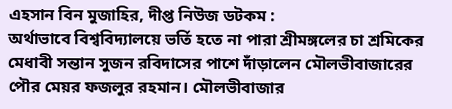এহসান বিন মুজাহির, দীপ্ত নিউজ ডটকম :
অর্থাভাবে বিশ্ববিদ্যালয়ে ভর্তি হতে না পারা শ্রীমঙ্গলের চা শ্রমিকের মেধাবী সন্তান সুজন রবিদাসের পাশে দাঁড়ালেন মৌলভীবাজারের পৌর মেয়র ফজলুর রহমান। মৌলভীবাজার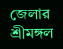জেলার শ্রীমঙ্গল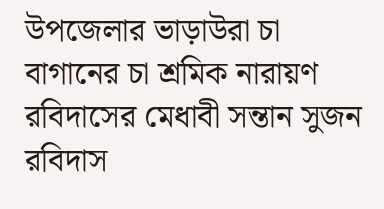উপজেলার ভাড়াউরা চা বাগানের চা শ্রমিক নারায়ণ রবিদাসের মেধাবী সন্তান সুজন রবিদাস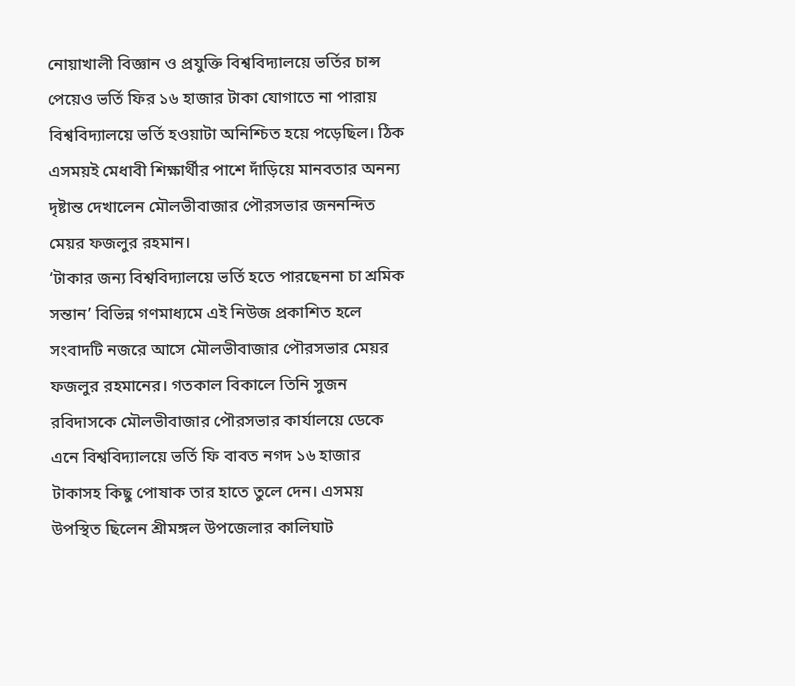নোয়াখালী বিজ্ঞান ও প্রযুক্তি বিশ্ববিদ্যালয়ে ভর্তির চান্স পেয়েও ভর্তি ফির ১৬ হাজার টাকা যোগাতে না পারায় বিশ্ববিদ্যালয়ে ভর্তি হওয়াটা অনিশ্চিত হয়ে পড়েছিল। ঠিক এসময়ই মেধাবী শিক্ষার্থীর পাশে দাঁড়িয়ে মানবতার অনন্য দৃষ্টান্ত দেখালেন মৌলভীবাজার পৌরসভার জননন্দিত মেয়র ফজলুর রহমান।
‘টাকার জন্য বিশ্ববিদ্যালয়ে ভর্তি হতে পারছেননা চা শ্রমিক সন্তান’ বিভিন্ন গণমাধ্যমে এই নিউজ প্রকাশিত হলে সংবাদটি নজরে আসে মৌলভীবাজার পৌরসভার মেয়র ফজলুর রহমানের। গতকাল বিকালে তিনি সুজন রবিদাসকে মৌলভীবাজার পৌরসভার কার্যালয়ে ডেকে এনে বিশ্ববিদ্যালয়ে ভর্তি ফি বাবত নগদ ১৬ হাজার টাকাসহ কিছু পোষাক তার হাতে তুলে দেন। এসময় উপস্থিত ছিলেন শ্রীমঙ্গল উপজেলার কালিঘাট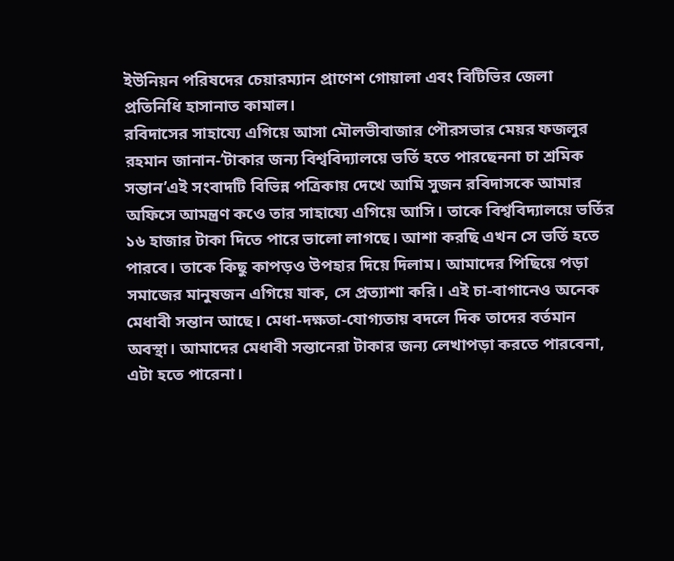ইউনিয়ন পরিষদের চেয়ারম্যান প্রাণেশ গোয়ালা এবং বিটিভির জেলা প্রতিনিধি হাসানাত কামাল।
রবিদাসের সাহায্যে এগিয়ে আসা মৌলভীবাজার পৌরসভার মেয়র ফজলুর রহমান জানান-‘টাকার জন্য বিশ্ববিদ্যালয়ে ভর্তি হতে পারছেননা চা শ্রমিক সন্তান’এই সংবাদটি বিভিন্ন পত্রিকায় দেখে আমি সুজন রবিদাসকে আমার অফিসে আমন্ত্রণ কওে তার সাহায্যে এগিয়ে আসি। তাকে বিশ্ববিদ্যালয়ে ভর্তির ১৬ হাজার টাকা দিতে পারে ভালো লাগছে। আশা করছি এখন সে ভর্তি হতে পারবে। তাকে কিছু কাপড়ও উপহার দিয়ে দিলাম। আমাদের পিছিয়ে পড়া সমাজের মানুষজন এগিয়ে যাক, সে প্রত্যাশা করি। এই চা-বাগানেও অনেক মেধাবী সন্তান আছে। মেধা-দক্ষতা-যোগ্যতায় বদলে দিক তাদের বর্তমান অবস্থা। আমাদের মেধাবী সন্তানেরা টাকার জন্য লেখাপড়া করতে পারবেনা, এটা হতে পারেনা।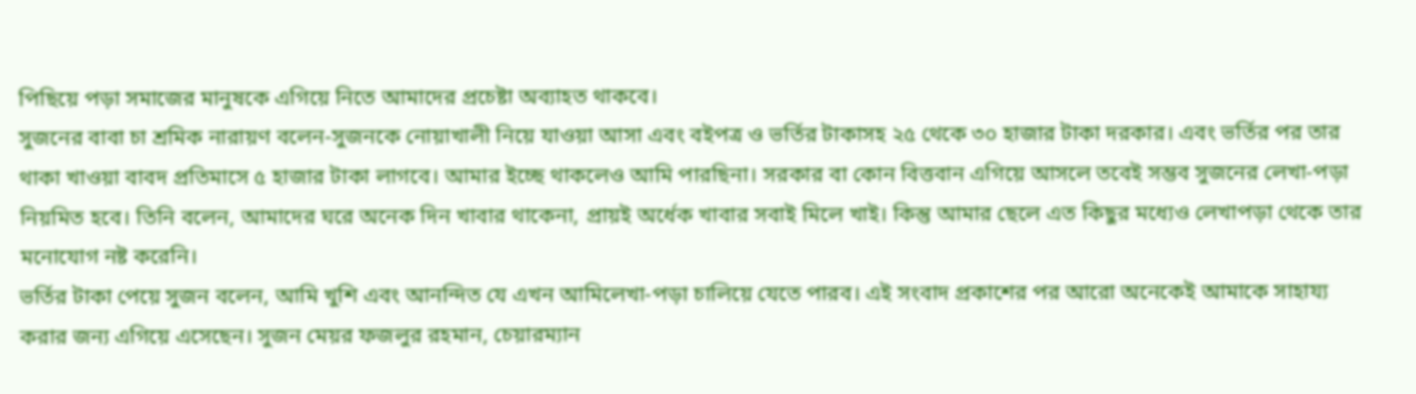পিছিয়ে পড়া সমাজের মানুষকে এগিয়ে নিতে আমাদের প্রচেষ্টা অব্যাহত থাকবে।
সুজনের বাবা চা শ্রমিক নারায়ণ বলেন-সুজনকে নোয়াখালী নিয়ে যাওয়া আসা এবং বইপত্র ও ভর্তির টাকাসহ ২৫ থেকে ৩০ হাজার টাকা দরকার। এবং ভর্তির পর তার থাকা খাওয়া বাবদ প্রতিমাসে ৫ হাজার টাকা লাগবে। আমার ইচ্ছে থাকলেও আমি পারছিনা। সরকার বা কোন বিত্তবান এগিয়ে আসলে তবেই সম্ভব সুজনের লেখা-পড়া নিয়মিত হবে। তিনি বলেন, আমাদের ঘরে অনেক দিন খাবার থাকেনা, প্রায়ই অর্ধেক খাবার সবাই মিলে খাই। কিন্তু আমার ছেলে এত কিছুর মধ্যেও লেখাপড়া থেকে তার মনোযোগ নষ্ট করেনি।
ভর্তির টাকা পেয়ে সুজন বলেন, আমি খুশি এবং আনন্দিত যে এখন আমিলেখা-পড়া চালিয়ে যেতে পারব। এই সংবাদ প্রকাশের পর আরো অনেকেই আমাকে সাহায্য করার জন্য এগিয়ে এসেছেন। সুজন মেয়র ফজলুর রহমান, চেয়ারম্যান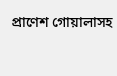প্রাণেশ গোয়ালাসহ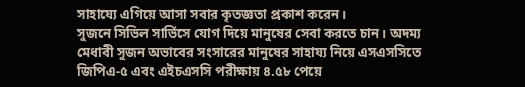সাহায্যে এগিয়ে আসা সবার কৃতজ্ঞতা প্রকাশ করেন।
সুজনে সিভিল সার্ভিসে যোগ দিয়ে মানুষের সেবা করতে চান। অদম্য মেধাবী সুজন অভাবের সংসারের মানুষের সাহায্য নিয়ে এসএসসিতে জিপিএ-৫ এবং এইচএসসি পরীক্ষায় ৪.৫৮ পেয়ে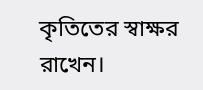কৃতিতের স্বাক্ষর রাখেন।